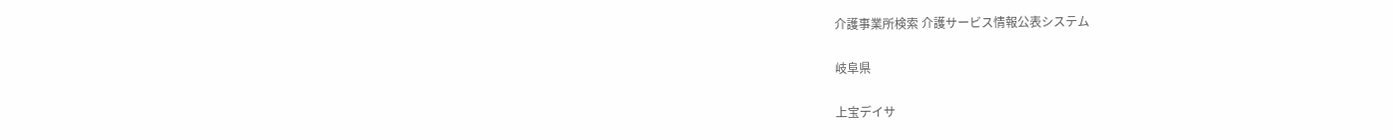介護事業所検索 介護サービス情報公表システム

岐阜県

上宝デイサ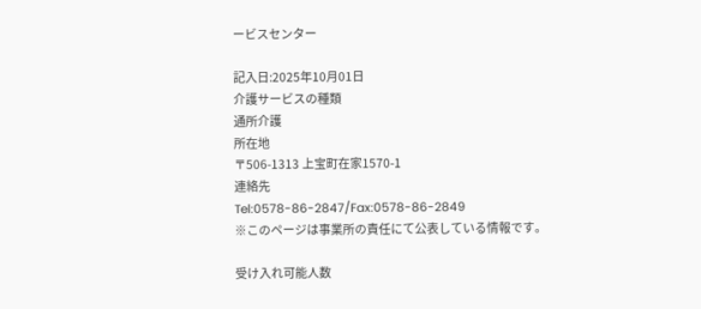ービスセンター

記入日:2025年10月01日
介護サービスの種類
通所介護
所在地
〒506-1313 上宝町在家1570-1
連絡先
Tel:0578-86-2847/Fax:0578-86-2849
※このページは事業所の責任にて公表している情報です。

受け入れ可能人数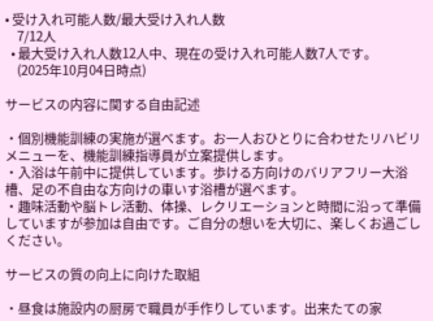• 受け入れ可能人数/最大受け入れ人数
    7/12人
  • 最大受け入れ人数12人中、現在の受け入れ可能人数7人です。
    (2025年10月04日時点)

サービスの内容に関する自由記述

・個別機能訓練の実施が選べます。お一人おひとりに合わせたリハビリメニューを、機能訓練指導員が立案提供します。
・入浴は午前中に提供しています。歩ける方向けのバリアフリー大浴槽、足の不自由な方向けの車いす浴槽が選べます。
・趣味活動や脳トレ活動、体操、レクリエーションと時間に沿って準備していますが参加は自由です。ご自分の想いを大切に、楽しくお過ごしください。

サービスの質の向上に向けた取組

・昼食は施設内の厨房で職員が手作りしています。出来たての家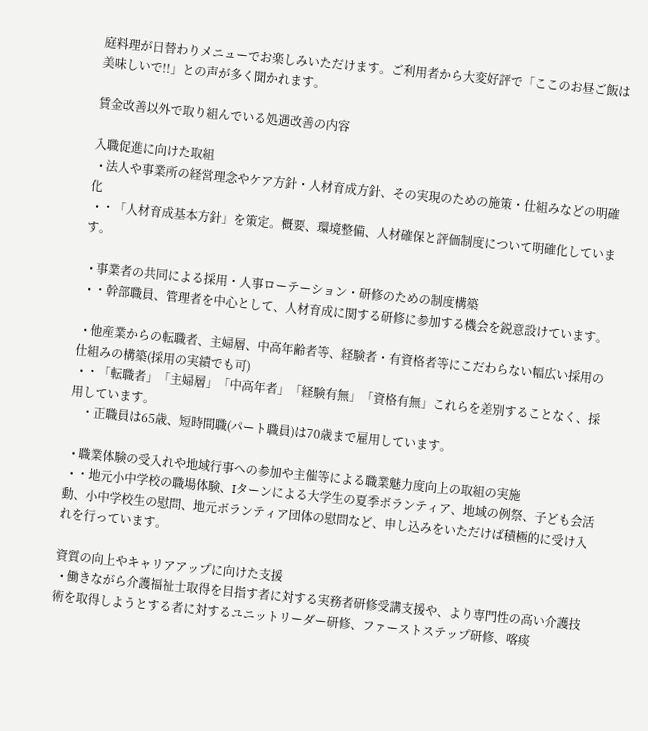庭料理が日替わりメニューでお楽しみいただけます。ご利用者から大変好評で「ここのお昼ご飯は美味しいで!!」との声が多く聞かれます。

賃金改善以外で取り組んでいる処遇改善の内容

入職促進に向けた取組
  • 法人や事業所の経営理念やケア方針・人材育成方針、その実現のための施策・仕組みなどの明確化
  • ・「人材育成基本方針」を策定。概要、環境整備、人材確保と評価制度について明確化しています。

  • 事業者の共同による採用・人事ローテーション・研修のための制度構築
  • ・幹部職員、管理者を中心として、人材育成に関する研修に参加する機会を鋭意設けています。

  • 他産業からの転職者、主婦層、中高年齢者等、経験者・有資格者等にこだわらない幅広い採用の仕組みの構築(採用の実績でも可)
  • ・「転職者」「主婦層」「中高年者」「経験有無」「資格有無」これらを差別することなく、採用しています。
    ・正職員は65歳、短時間職(パート職員)は70歳まで雇用しています。

  • 職業体験の受入れや地域行事への参加や主催等による職業魅力度向上の取組の実施
  • ・地元小中学校の職場体験、Iターンによる大学生の夏季ボランティア、地域の例祭、子ども会活動、小中学校生の慰問、地元ボランティア団体の慰問など、申し込みをいただけば積極的に受け入れを行っています。

資質の向上やキャリアアップに向けた支援
  • 働きながら介護福祉士取得を目指す者に対する実務者研修受講支援や、より専門性の高い介護技術を取得しようとする者に対するユニットリーダー研修、ファーストステップ研修、喀痰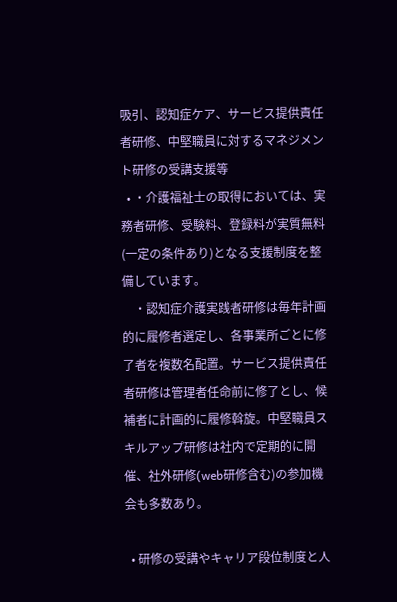吸引、認知症ケア、サービス提供責任者研修、中堅職員に対するマネジメント研修の受講支援等
  • ・介護福祉士の取得においては、実務者研修、受験料、登録料が実質無料(一定の条件あり)となる支援制度を整備しています。
    ・認知症介護実践者研修は毎年計画的に履修者選定し、各事業所ごとに修了者を複数名配置。サービス提供責任者研修は管理者任命前に修了とし、候補者に計画的に履修斡旋。中堅職員スキルアップ研修は社内で定期的に開催、社外研修(web研修含む)の参加機会も多数あり。

  • 研修の受講やキャリア段位制度と人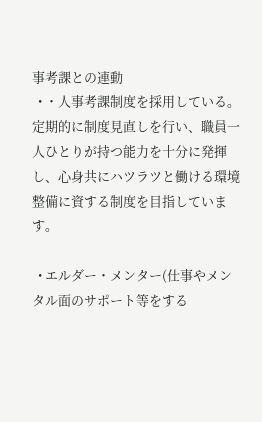事考課との連動
  • ・人事考課制度を採用している。定期的に制度見直しを行い、職員一人ひとりが持つ能力を十分に発揮し、心身共にハツラツと働ける環境整備に資する制度を目指しています。

  • エルダー・メンター(仕事やメンタル面のサポート等をする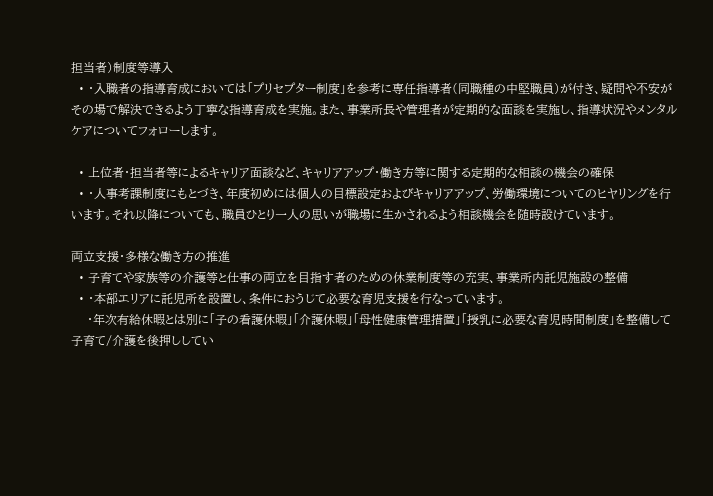担当者)制度等導入
  • ・入職者の指導育成においては「プリセプター制度」を参考に専任指導者(同職種の中堅職員)が付き、疑問や不安がその場で解決できるよう丁寧な指導育成を実施。また、事業所長や管理者が定期的な面談を実施し、指導状況やメンタルケアについてフォローします。

  • 上位者・担当者等によるキャリア面談など、キャリアアップ・働き方等に関する定期的な相談の機会の確保
  • ・人事考課制度にもとづき、年度初めには個人の目標設定およびキャリアアップ、労働環境についてのヒヤリングを行います。それ以降についても、職員ひとり一人の思いが職場に生かされるよう相談機会を随時設けています。

両立支援・多様な働き方の推進
  • 子育てや家族等の介護等と仕事の両立を目指す者のための休業制度等の充実、事業所内託児施設の整備
  • ・本部エリアに託児所を設置し、条件におうじて必要な育児支援を行なっています。
    ・年次有給休暇とは別に「子の看護休暇」「介護休暇」「母性健康管理措置」「授乳に必要な育児時間制度」を整備して子育て/介護を後押ししてい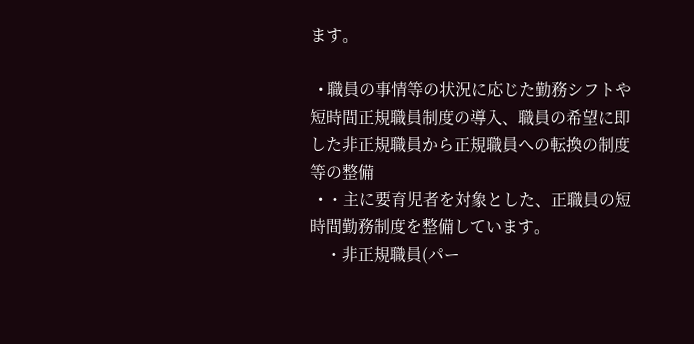ます。

  • 職員の事情等の状況に応じた勤務シフトや短時間正規職員制度の導入、職員の希望に即した非正規職員から正規職員への転換の制度等の整備
  • ・主に要育児者を対象とした、正職員の短時間勤務制度を整備しています。
    ・非正規職員(パー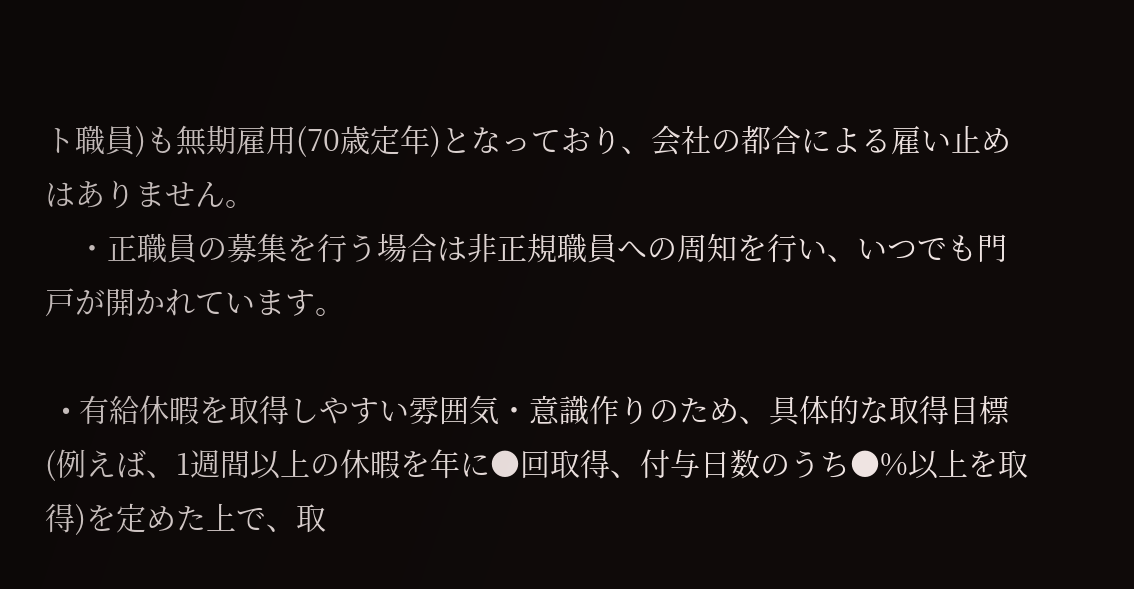ト職員)も無期雇用(70歳定年)となっており、会社の都合による雇い止めはありません。
    ・正職員の募集を行う場合は非正規職員への周知を行い、いつでも門戸が開かれています。

  • 有給休暇を取得しやすい雰囲気・意識作りのため、具体的な取得目標(例えば、1週間以上の休暇を年に●回取得、付与日数のうち●%以上を取得)を定めた上で、取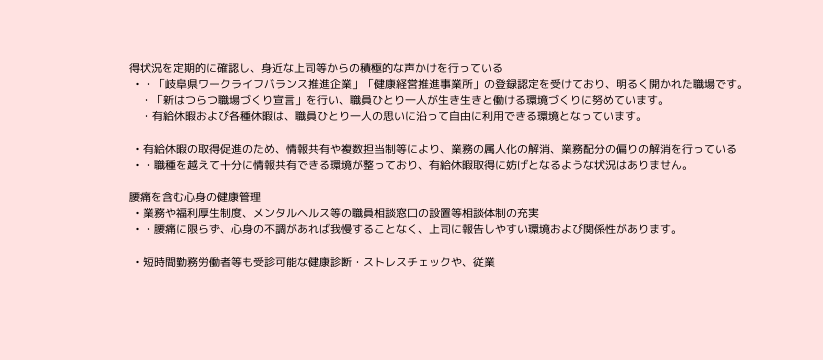得状況を定期的に確認し、身近な上司等からの積極的な声かけを行っている
  • ・「岐阜県ワークライフバランス推進企業」「健康経営推進事業所」の登録認定を受けており、明るく開かれた職場です。
    ・「新はつらつ職場づくり宣言」を行い、職員ひとり一人が生き生きと働ける環境づくりに努めています。
    ・有給休暇および各種休暇は、職員ひとり一人の思いに沿って自由に利用できる環境となっています。

  • 有給休暇の取得促進のため、情報共有や複数担当制等により、業務の属人化の解消、業務配分の偏りの解消を行っている
  • ・職種を越えて十分に情報共有できる環境が整っており、有給休暇取得に妨げとなるような状況はありません。

腰痛を含む心身の健康管理
  • 業務や福利厚生制度、メンタルヘルス等の職員相談窓口の設置等相談体制の充実
  • ・腰痛に限らず、心身の不調があれば我慢することなく、上司に報告しやすい環境および関係性があります。

  • 短時間勤務労働者等も受診可能な健康診断・ストレスチェックや、従業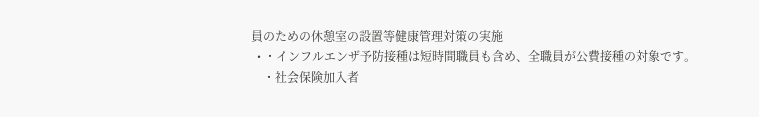員のための休憩室の設置等健康管理対策の実施
  • ・インフルエンザ予防接種は短時間職員も含め、全職員が公費接種の対象です。
    ・社会保険加入者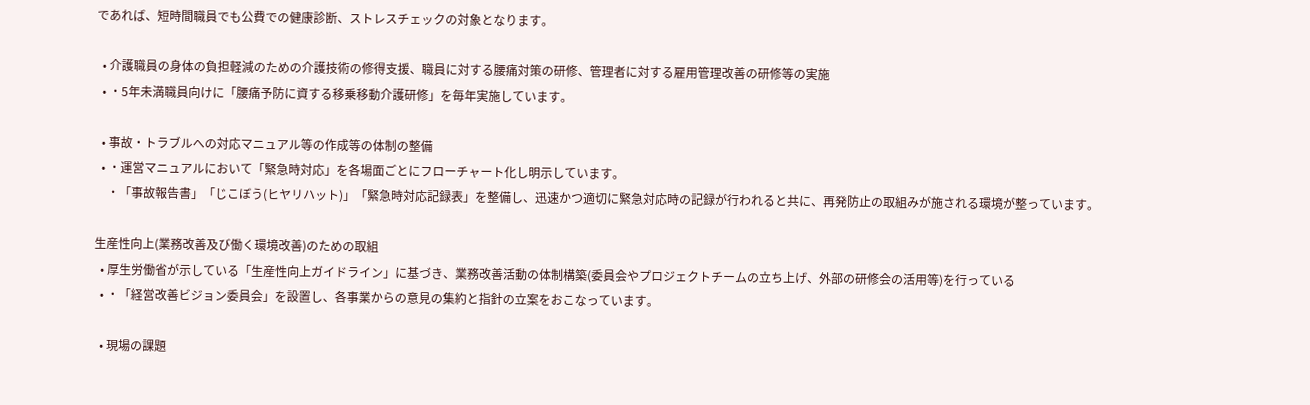であれば、短時間職員でも公費での健康診断、ストレスチェックの対象となります。

  • 介護職員の身体の負担軽減のための介護技術の修得支援、職員に対する腰痛対策の研修、管理者に対する雇用管理改善の研修等の実施
  • ・5年未満職員向けに「腰痛予防に資する移乗移動介護研修」を毎年実施しています。

  • 事故・トラブルへの対応マニュアル等の作成等の体制の整備
  • ・運営マニュアルにおいて「緊急時対応」を各場面ごとにフローチャート化し明示しています。
    ・「事故報告書」「じこぼう(ヒヤリハット)」「緊急時対応記録表」を整備し、迅速かつ適切に緊急対応時の記録が行われると共に、再発防止の取組みが施される環境が整っています。

生産性向上(業務改善及び働く環境改善)のための取組
  • 厚生労働省が示している「生産性向上ガイドライン」に基づき、業務改善活動の体制構築(委員会やプロジェクトチームの立ち上げ、外部の研修会の活用等)を行っている
  • ・「経営改善ビジョン委員会」を設置し、各事業からの意見の集約と指針の立案をおこなっています。

  • 現場の課題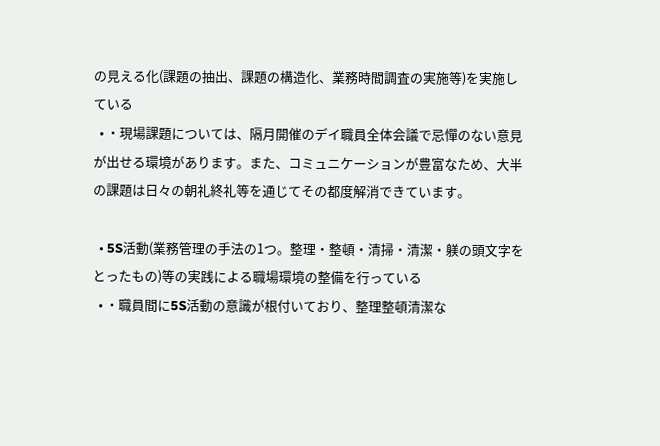の見える化(課題の抽出、課題の構造化、業務時間調査の実施等)を実施している
  • ・現場課題については、隔月開催のデイ職員全体会議で忌憚のない意見が出せる環境があります。また、コミュニケーションが豊富なため、大半の課題は日々の朝礼終礼等を通じてその都度解消できています。

  • 5S活動(業務管理の手法の1つ。整理・整頓・清掃・清潔・躾の頭文字をとったもの)等の実践による職場環境の整備を行っている
  • ・職員間に5S活動の意識が根付いており、整理整頓清潔な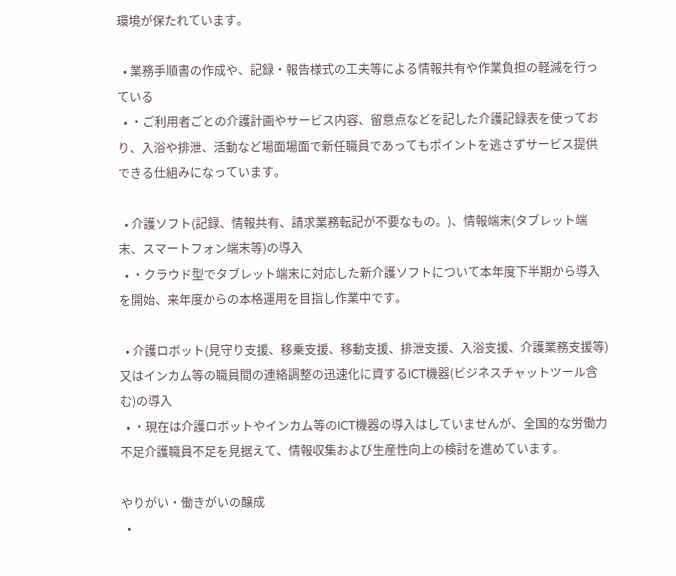環境が保たれています。

  • 業務手順書の作成や、記録・報告様式の工夫等による情報共有や作業負担の軽減を行っている
  • ・ご利用者ごとの介護計画やサービス内容、留意点などを記した介護記録表を使っており、入浴や排泄、活動など場面場面で新任職員であってもポイントを逃さずサービス提供できる仕組みになっています。

  • 介護ソフト(記録、情報共有、請求業務転記が不要なもの。)、情報端末(タブレット端末、スマートフォン端末等)の導入
  • ・クラウド型でタブレット端末に対応した新介護ソフトについて本年度下半期から導入を開始、来年度からの本格運用を目指し作業中です。

  • 介護ロボット(見守り支援、移乗支援、移動支援、排泄支援、入浴支援、介護業務支援等)又はインカム等の職員間の連絡調整の迅速化に資するICT機器(ビジネスチャットツール含む)の導入
  • ・現在は介護ロボットやインカム等のICT機器の導入はしていませんが、全国的な労働力不足介護職員不足を見据えて、情報収集および生産性向上の検討を進めています。

やりがい・働きがいの醸成
  •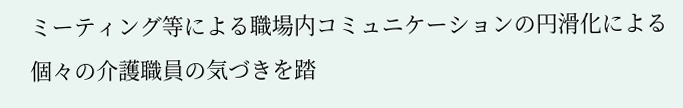ミーティング等による職場内コミュニケーションの円滑化による個々の介護職員の気づきを踏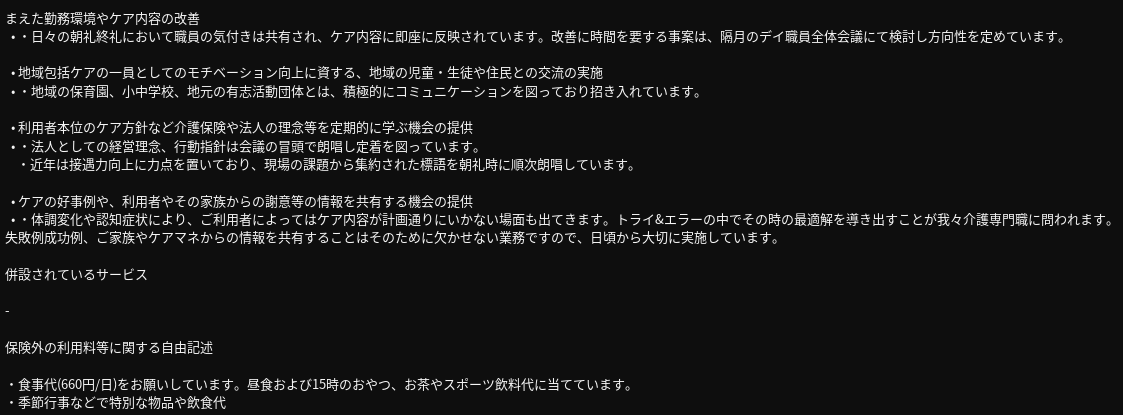まえた勤務環境やケア内容の改善
  • ・日々の朝礼終礼において職員の気付きは共有され、ケア内容に即座に反映されています。改善に時間を要する事案は、隔月のデイ職員全体会議にて検討し方向性を定めています。

  • 地域包括ケアの一員としてのモチベーション向上に資する、地域の児童・生徒や住民との交流の実施
  • ・地域の保育園、小中学校、地元の有志活動団体とは、積極的にコミュニケーションを図っており招き入れています。

  • 利用者本位のケア方針など介護保険や法人の理念等を定期的に学ぶ機会の提供
  • ・法人としての経営理念、行動指針は会議の冒頭で朗唱し定着を図っています。
    ・近年は接遇力向上に力点を置いており、現場の課題から集約された標語を朝礼時に順次朗唱しています。

  • ケアの好事例や、利用者やその家族からの謝意等の情報を共有する機会の提供
  • ・体調変化や認知症状により、ご利用者によってはケア内容が計画通りにいかない場面も出てきます。トライ&エラーの中でその時の最適解を導き出すことが我々介護専門職に問われます。失敗例成功例、ご家族やケアマネからの情報を共有することはそのために欠かせない業務ですので、日頃から大切に実施しています。

併設されているサービス

-

保険外の利用料等に関する自由記述

・食事代(660円/日)をお願いしています。昼食および15時のおやつ、お茶やスポーツ飲料代に当てています。
・季節行事などで特別な物品や飲食代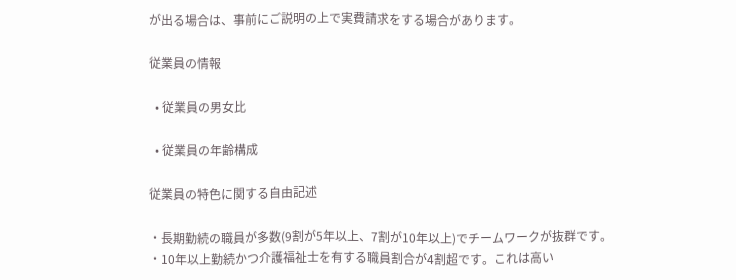が出る場合は、事前にご説明の上で実費請求をする場合があります。

従業員の情報

  • 従業員の男女比

  • 従業員の年齢構成

従業員の特色に関する自由記述

・長期勤続の職員が多数(9割が5年以上、7割が10年以上)でチームワークが抜群です。
・10年以上勤続かつ介護福祉士を有する職員割合が4割超です。これは高い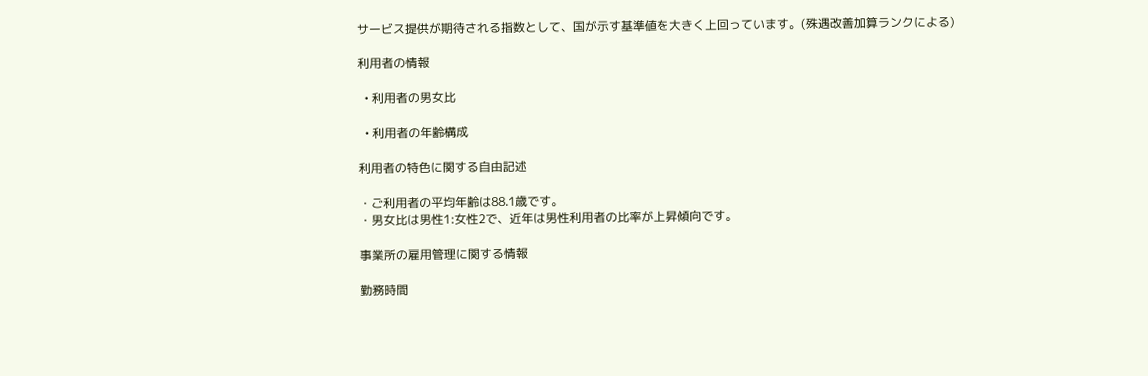サービス提供が期待される指数として、国が示す基準値を大きく上回っています。(殊遇改善加算ランクによる)

利用者の情報

  • 利用者の男女比

  • 利用者の年齢構成

利用者の特色に関する自由記述

・ご利用者の平均年齢は88.1歳です。
・男女比は男性1:女性2で、近年は男性利用者の比率が上昇傾向です。

事業所の雇用管理に関する情報

勤務時間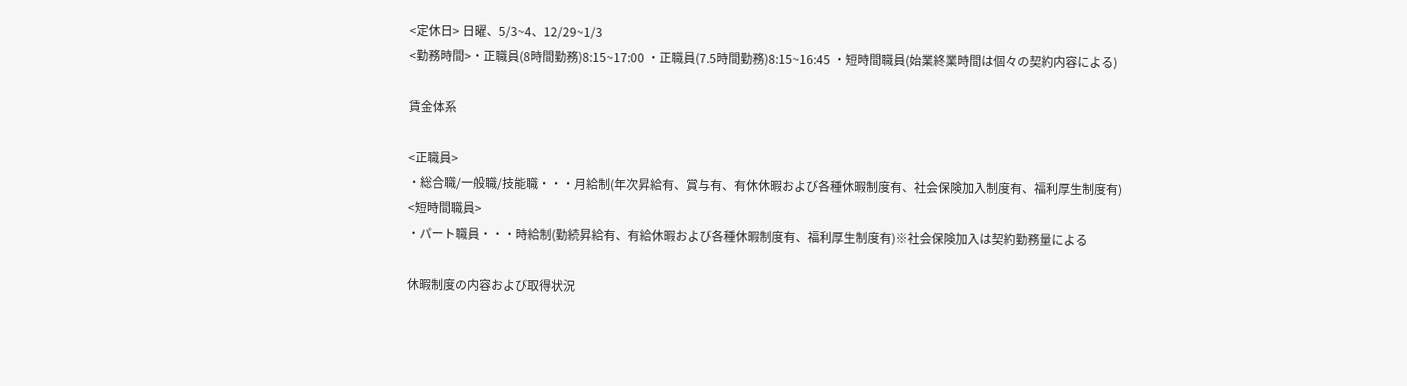<定休日> 日曜、5/3~4、12/29~1/3
<勤務時間>・正職員(8時間勤務)8:15~17:00 ・正職員(7.5時間勤務)8:15~16:45 ・短時間職員(始業終業時間は個々の契約内容による)

賃金体系

<正職員>
・総合職/一般職/技能職・・・月給制(年次昇給有、賞与有、有休休暇および各種休暇制度有、社会保険加入制度有、福利厚生制度有)
<短時間職員>
・パート職員・・・時給制(勤続昇給有、有給休暇および各種休暇制度有、福利厚生制度有)※社会保険加入は契約勤務量による

休暇制度の内容および取得状況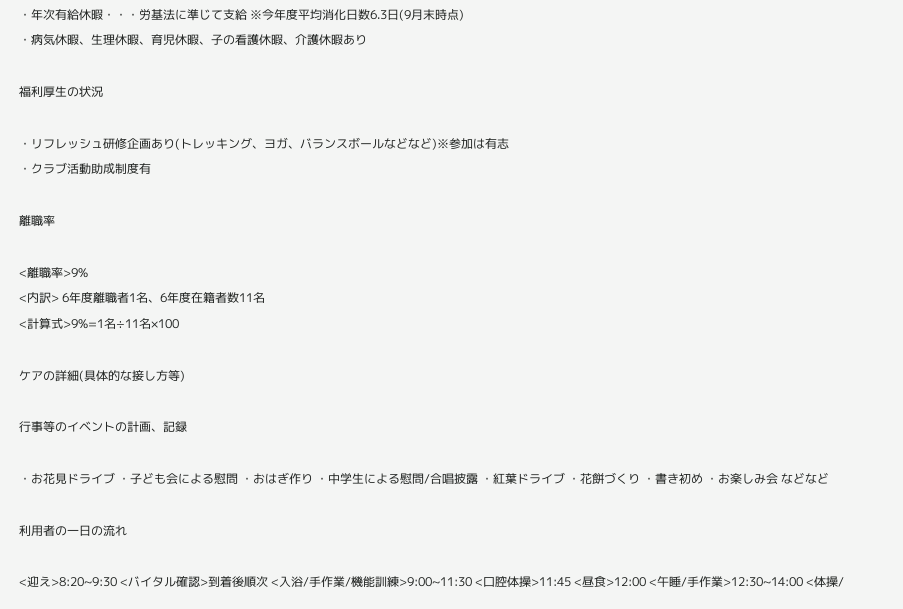・年次有給休暇・・・労基法に準じて支給 ※今年度平均消化日数6.3日(9月末時点)
・病気休暇、生理休暇、育児休暇、子の看護休暇、介護休暇あり

福利厚生の状況

・リフレッシュ研修企画あり(トレッキング、ヨガ、バランスボールなどなど)※参加は有志
・クラブ活動助成制度有

離職率

<離職率>9%
<内訳> 6年度離職者1名、6年度在籍者数11名
<計算式>9%=1名÷11名×100

ケアの詳細(具体的な接し方等)

行事等のイベントの計画、記録

・お花見ドライブ ・子ども会による慰問 ・おはぎ作り ・中学生による慰問/合唱披露 ・紅葉ドライブ ・花餅づくり ・書き初め ・お楽しみ会 などなど

利用者の一日の流れ

<迎え>8:20~9:30 <バイタル確認>到着後順次 <入浴/手作業/機能訓練>9:00~11:30 <口腔体操>11:45 <昼食>12:00 <午睡/手作業>12:30~14:00 <体操/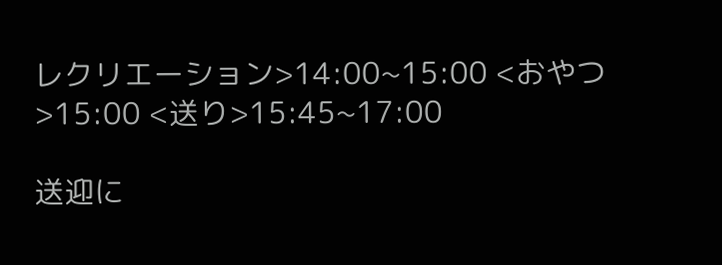レクリエーション>14:00~15:00 <おやつ>15:00 <送り>15:45~17:00

送迎に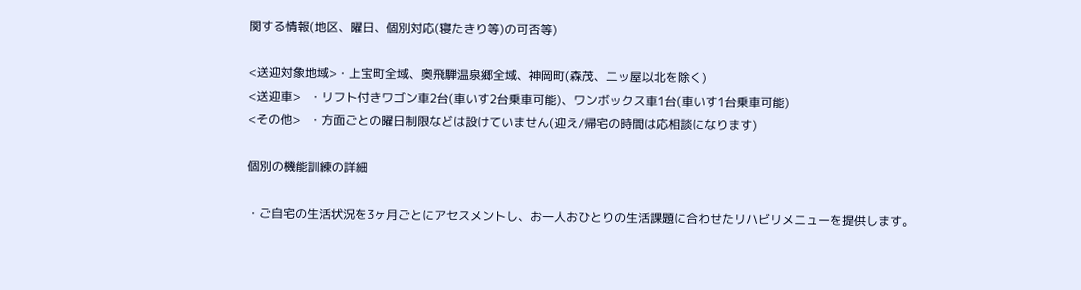関する情報(地区、曜日、個別対応(寝たきり等)の可否等)

<送迎対象地域>・上宝町全域、奥飛騨温泉郷全域、神岡町(森茂、二ッ屋以北を除く)
<送迎車>   ・リフト付きワゴン車2台(車いす2台乗車可能)、ワンボックス車1台(車いす1台乗車可能)
<その他>   ・方面ごとの曜日制限などは設けていません(迎え/帰宅の時間は応相談になります)

個別の機能訓練の詳細

・ご自宅の生活状況を3ヶ月ごとにアセスメントし、お一人おひとりの生活課題に合わせたリハビリメニューを提供します。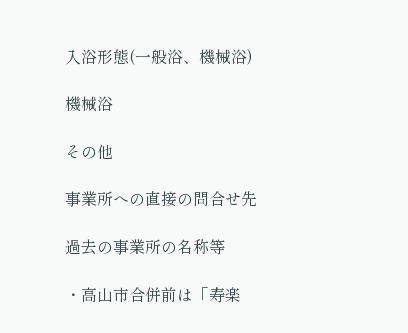入浴形態(一般浴、機械浴)

機械浴

その他

事業所への直接の問合せ先

過去の事業所の名称等

・高山市合併前は「寿楽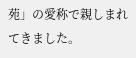苑」の愛称で親しまれてきました。